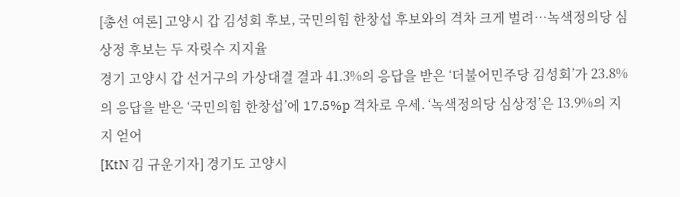[총선 여론] 고양시 갑 김성회 후보, 국민의힘 한창섭 후보와의 격차 크게 벌려…녹색정의당 심상정 후보는 두 자릿수 지지율
경기 고양시 갑 선거구의 가상대결 결과 41.3%의 응답을 받은 ‘더불어민주당 김성회’가 23.8%의 응답을 받은 ‘국민의힘 한창섭’에 17.5%p 격차로 우세. ‘녹색정의당 심상정’은 13.9%의 지지 얻어
[KtN 김 규운기자] 경기도 고양시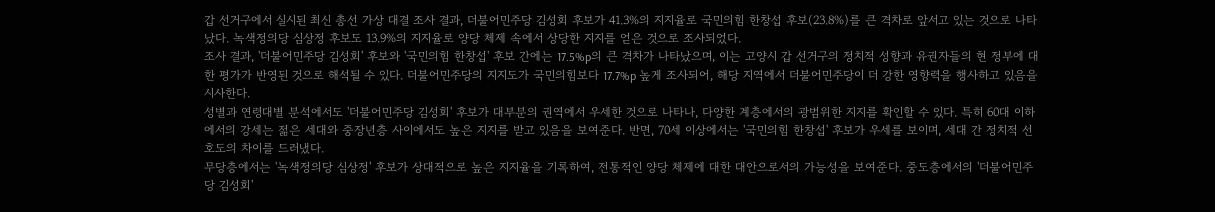갑 선거구에서 실시된 최신 총선 가상 대결 조사 결과, 더불어민주당 김성회 후보가 41.3%의 지지율로 국민의힘 한창섭 후보(23.8%)를 큰 격차로 앞서고 있는 것으로 나타났다. 녹색정의당 심상정 후보도 13.9%의 지지율로 양당 체제 속에서 상당한 지지를 얻은 것으로 조사되었다.
조사 결과, '더불어민주당 김성회' 후보와 '국민의힘 한창섭' 후보 간에는 17.5%p의 큰 격차가 나타났으며, 이는 고양시 갑 선거구의 정치적 성향과 유권자들의 현 정부에 대한 평가가 반영된 것으로 해석될 수 있다. 더불어민주당의 지지도가 국민의힘보다 17.7%p 높게 조사되어, 해당 지역에서 더불어민주당이 더 강한 영향력을 행사하고 있음을 시사한다.
성별과 연령대별 분석에서도 '더불어민주당 김성회' 후보가 대부분의 권역에서 우세한 것으로 나타나, 다양한 계층에서의 광범위한 지지를 확인할 수 있다. 특히 60대 이하에서의 강세는 젊은 세대와 중장년층 사이에서도 높은 지지를 받고 있음을 보여준다. 반면, 70세 이상에서는 '국민의힘 한창섭' 후보가 우세를 보이며, 세대 간 정치적 선호도의 차이를 드러냈다.
무당층에서는 '녹색정의당 심상정' 후보가 상대적으로 높은 지지율을 기록하여, 전통적인 양당 체제에 대한 대안으로서의 가능성을 보여준다. 중도층에서의 '더불어민주당 김성회'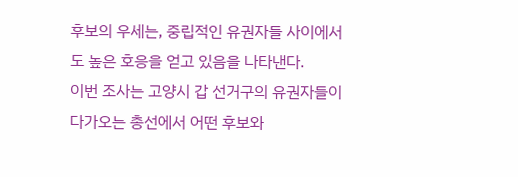후보의 우세는, 중립적인 유권자들 사이에서도 높은 호응을 얻고 있음을 나타낸다.
이번 조사는 고양시 갑 선거구의 유권자들이 다가오는 총선에서 어떤 후보와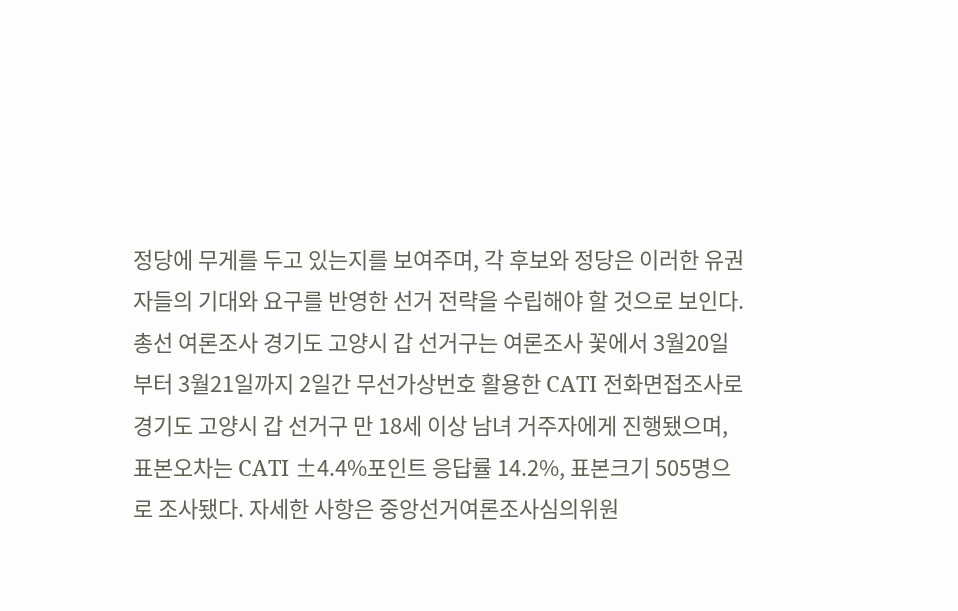정당에 무게를 두고 있는지를 보여주며, 각 후보와 정당은 이러한 유권자들의 기대와 요구를 반영한 선거 전략을 수립해야 할 것으로 보인다.
총선 여론조사 경기도 고양시 갑 선거구는 여론조사 꽃에서 3월20일부터 3월21일까지 2일간 무선가상번호 활용한 CATI 전화면접조사로 경기도 고양시 갑 선거구 만 18세 이상 남녀 거주자에게 진행됐으며, 표본오차는 CATI ±4.4%포인트 응답률 14.2%, 표본크기 505명으로 조사됐다. 자세한 사항은 중앙선거여론조사심의위원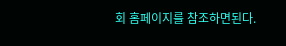회 홈페이지를 참조하면된다.